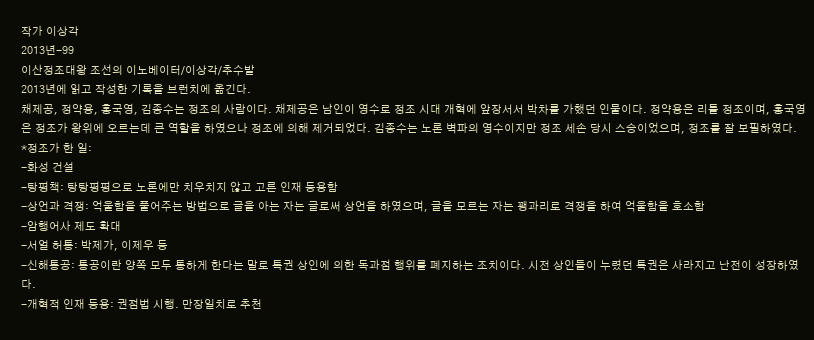작가 이상각
2013년-99
이산정조대왕 조선의 이노베이터/이상각/추수밭
2013년에 읽고 작성한 기록을 브런치에 옮긴다.
채제공, 정약용, 홍국영, 김종수는 정조의 사람이다. 채제공은 남인이 영수로 정조 시대 개혁에 앞장서서 박차를 가했던 인물이다. 정약용은 리틀 정조이며, 홍국영은 정조가 왕위에 오르는데 큰 역할을 하였으나 정조에 의해 제거되었다. 김종수는 노론 벽파의 영수이지만 정조 세손 당시 스승이었으며, 정조를 잘 보필하였다.
*정조가 한 일:
-화성 건설
-탕평책: 탕탕평평으로 노론에만 치우치지 않고 고른 인재 등용함
-상언과 격쟁: 억울함을 풀어주는 방법으로 글을 아는 자는 글로써 상언을 하였으며, 글을 모르는 자는 꽹과리로 격쟁을 하여 억울함을 호소함
-암행어사 제도 확대
-서얼 허통: 박제가, 이제우 등
-신해통공: 통공이란 양쪽 모두 통하게 한다는 말로 특권 상인에 의한 독과점 행위를 폐지하는 조치이다. 시전 상인들이 누렸던 특권은 사라지고 난전이 성장하였다.
-개혁적 인재 등용: 권점법 시행. 만장일치로 추천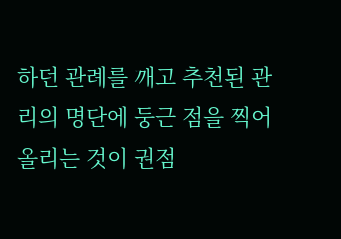하던 관례를 깨고 추천된 관리의 명단에 둥근 점을 찍어 올리는 것이 권점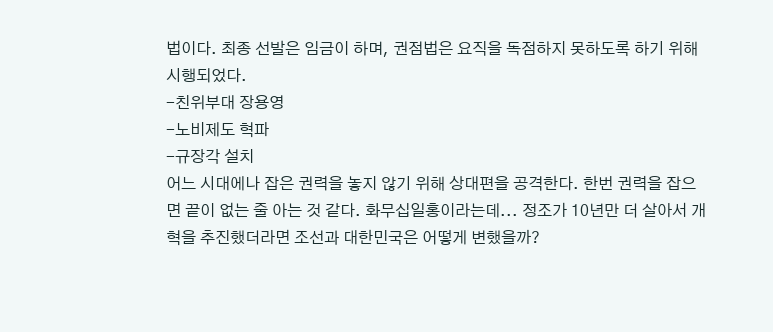법이다. 최종 선발은 임금이 하며, 권점법은 요직을 독점하지 못하도록 하기 위해 시행되었다.
-친위부대 장용영
-노비제도 혁파
-규장각 설치
어느 시대에나 잡은 권력을 놓지 않기 위해 상대편을 공격한다. 한번 권력을 잡으면 끝이 없는 줄 아는 것 같다. 화무십일홍이라는데... 정조가 10년만 더 살아서 개혁을 추진했더라면 조선과 대한민국은 어떻게 변했을까?